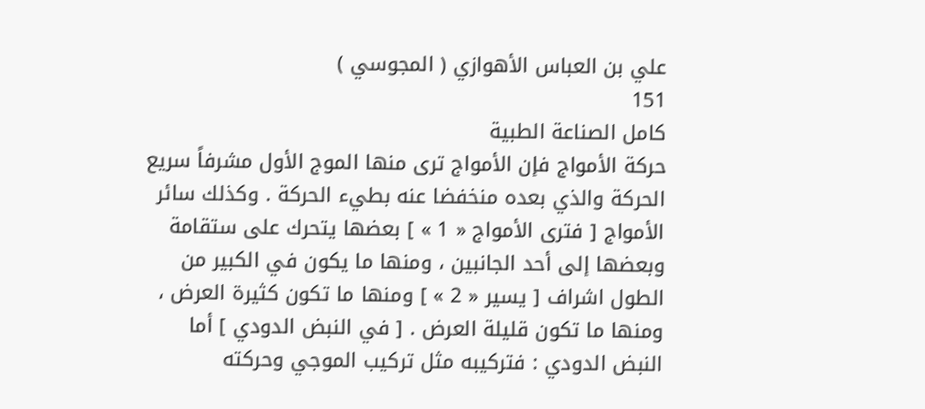علي بن العباس الأهوازي ( المجوسي )
151
كامل الصناعة الطبية
حركة الأمواج فإن الأمواج ترى منها الموج الأول مشرفاً سريع الحركة والذي بعده منخفضا عنه بطيء الحركة . وكذلك سائر الأمواج [ فترى الأمواج « 1 » ] بعضها يتحرك على ستقامة وبعضها إلى أحد الجانبين ، ومنها ما يكون في الكبير من الطول اشراف [ يسير « 2 » ] ومنها ما تكون كثيرة العرض ، ومنها ما تكون قليلة العرض . [ في النبض الدودي ] أما النبض الدودي : فتركيبه مثل تركيب الموجي وحركته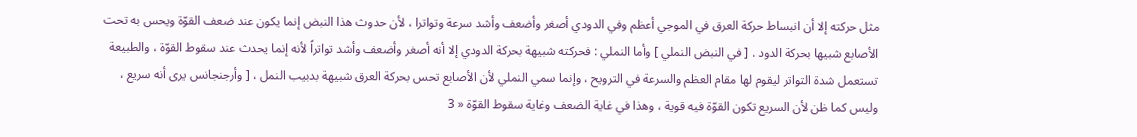مثل حركته إلا أن انبساط حركة العرق في الموجي أعظم وفي الدودي أصغر وأضعف وأشد سرعة وتواترا ، لأن حدوث هذا النبض إنما يكون عند ضعف القوّة ويحس به تحت الأصابع شبيها بحركة الدود . [ في النبض النملي ] وأما النملي : فحركته شبيهة بحركة الدودي إلا أنه أصغر وأضعف وأشد تواتراً لأنه إنما يحدث عند سقوط القوّة ، والطبيعة تستعمل شدة التواتر ليقوم لها مقام العظم والسرعة في الترويح ، وإنما سمي النملي لأن الأصابع تحس بحركة العرق شبيهة بدبيب النمل ، [ وأرجنجانس يرى أنه سريع ، وليس كما ظن لأن السريع تكون القوّة فيه قوية ، وهذا في غاية الضعف وغاية سقوط القوّة « 3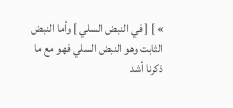» ] [ في النبض السلي ] وأما النبض الثابت وهو النبض السلي فهو مع ما ذكرنا أشد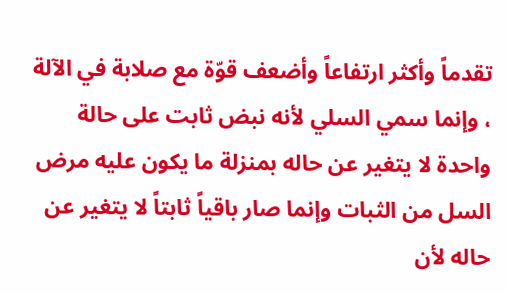تقدماً وأكثر ارتفاعاً وأضعف قوّة مع صلابة في الآلة ، وإنما سمي السلي لأنه نبض ثابت على حالة واحدة لا يتغير عن حاله بمنزلة ما يكون عليه مرض السل من الثبات وإنما صار باقياً ثابتاً لا يتغير عن حاله لأن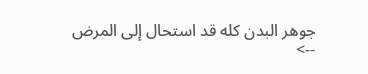جوهر البدن كله قد استحال إلى المرض
-->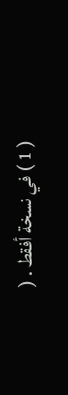( 1 ) في نسخة أفقط . (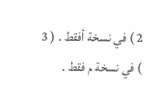2 ) في نسخة أفقط . ( 3 ) في نسخة م فقط .